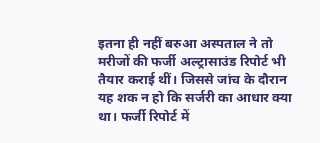इतना ही नहीं बरुआ अस्पताल ने तो मरीजों की फर्जी अल्ट्रासाउंड रिपोर्ट भी तैयार कराई थीं। जिससे जांच के दौरान यह शक न हो कि सर्जरी का आधार क्या था। फर्जी रिपोर्ट में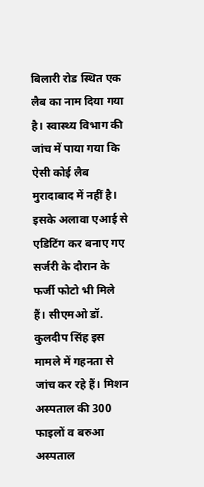बिलारी रोड स्थित एक लैब का नाम दिया गया है। स्वास्थ्य विभाग की जांच में पाया गया कि ऐसी कोई लैब मुरादाबाद में नहीं है। इसके अलावा एआई से एडिटिंग कर बनाए गए सर्जरी के दौरान के फर्जी फोटो भी मिले हैं। सीएमओ डॉ. कुलदीप सिंह इस मामले में गहनता से जांच कर रहे हैं। मिशन अस्पताल की 300 फाइलों व बरुआ अस्पताल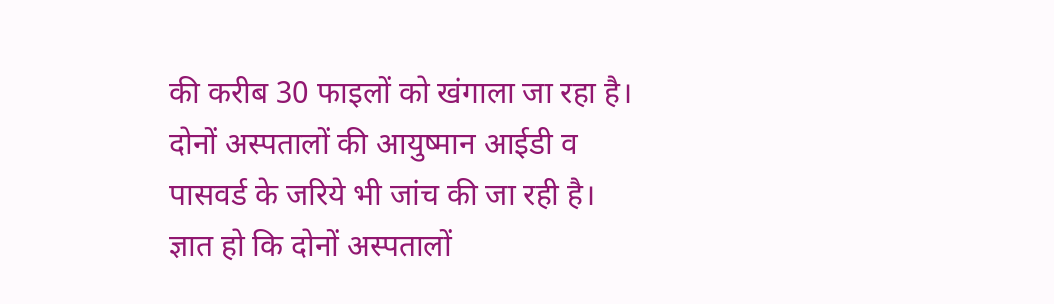की करीब 30 फाइलों को खंगाला जा रहा है। दोनों अस्पतालों की आयुष्मान आईडी व पासवर्ड के जरिये भी जांच की जा रही है। ज्ञात हो कि दोनों अस्पतालों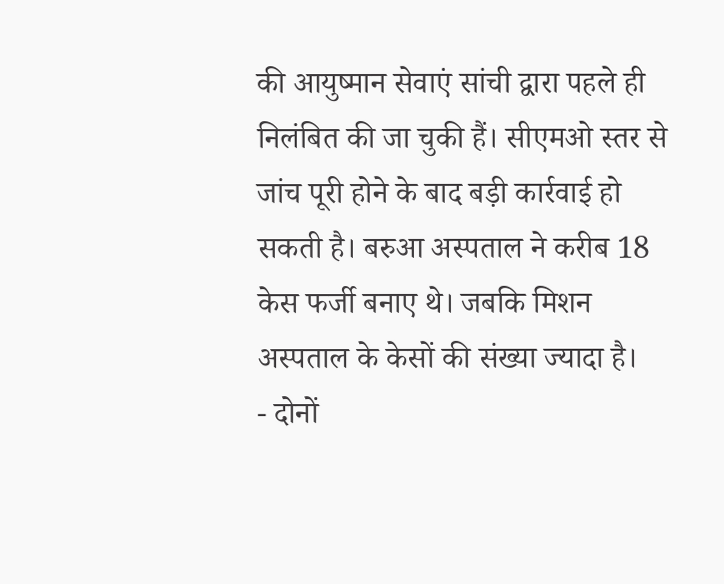की आयुष्मान सेवाएं सांची द्वारा पहले ही निलंबित की जा चुकी हैं। सीएमओ स्तर से जांच पूरी होने के बाद बड़ी कार्रवाई हो सकती है। बरुआ अस्पताल ने करीब 18 केस फर्जी बनाए थे। जबकि मिशन अस्पताल के केसों की संख्या ज्यादा है।
- दोनों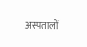अस्पतालों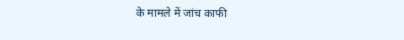के मामले में जांच काफी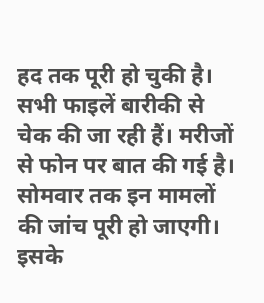हद तक पूरी हो चुकी है। सभी फाइलें बारीकी से चेक की जा रही हैं। मरीजों से फोन पर बात की गई है। सोमवार तक इन मामलों की जांच पूरी हो जाएगी। इसके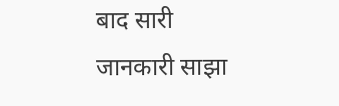बाद सारी जानकारी साझा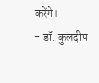करेंगे।
- डॉ. कुलदीप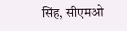सिंह, सीएमओ